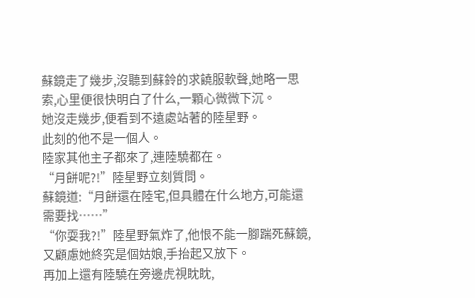蘇鏡走了幾步,沒聽到蘇鈴的求饒服軟聲,她略一思索,心里便很快明白了什么,一顆心微微下沉。
她沒走幾步,便看到不遠處站著的陸星野。
此刻的他不是一個人。
陸家其他主子都來了,連陸驍都在。
“月餅呢?!”陸星野立刻質問。
蘇鏡道:“月餅還在陸宅,但具體在什么地方,可能還需要找……”
“你耍我?!”陸星野氣炸了,他恨不能一腳踹死蘇鏡,又顧慮她終究是個姑娘,手抬起又放下。
再加上還有陸驍在旁邊虎視眈眈,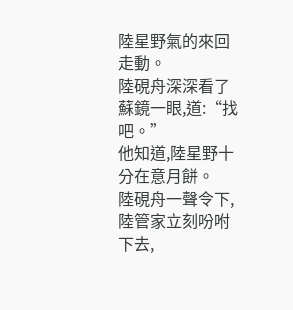陸星野氣的來回走動。
陸硯舟深深看了蘇鏡一眼,道:“找吧。”
他知道,陸星野十分在意月餅。
陸硯舟一聲令下,陸管家立刻吩咐下去,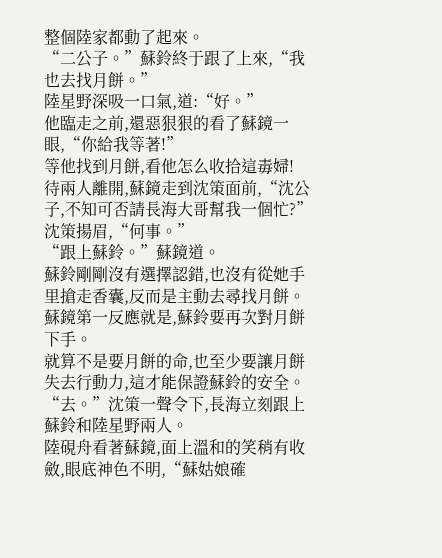整個陸家都動了起來。
“二公子。”蘇鈴終于跟了上來,“我也去找月餅。”
陸星野深吸一口氣,道:“好。”
他臨走之前,還惡狠狠的看了蘇鏡一眼,“你給我等著!”
等他找到月餅,看他怎么收拾這毒婦!
待兩人離開,蘇鏡走到沈策面前,“沈公子,不知可否請長海大哥幫我一個忙?”
沈策揚眉,“何事。”
“跟上蘇鈴。”蘇鏡道。
蘇鈴剛剛沒有選擇認錯,也沒有從她手里搶走香囊,反而是主動去尋找月餅。
蘇鏡第一反應就是,蘇鈴要再次對月餅下手。
就算不是要月餅的命,也至少要讓月餅失去行動力,這才能保證蘇鈴的安全。
“去。”沈策一聲令下,長海立刻跟上蘇鈴和陸星野兩人。
陸硯舟看著蘇鏡,面上溫和的笑稍有收斂,眼底神色不明,“蘇姑娘確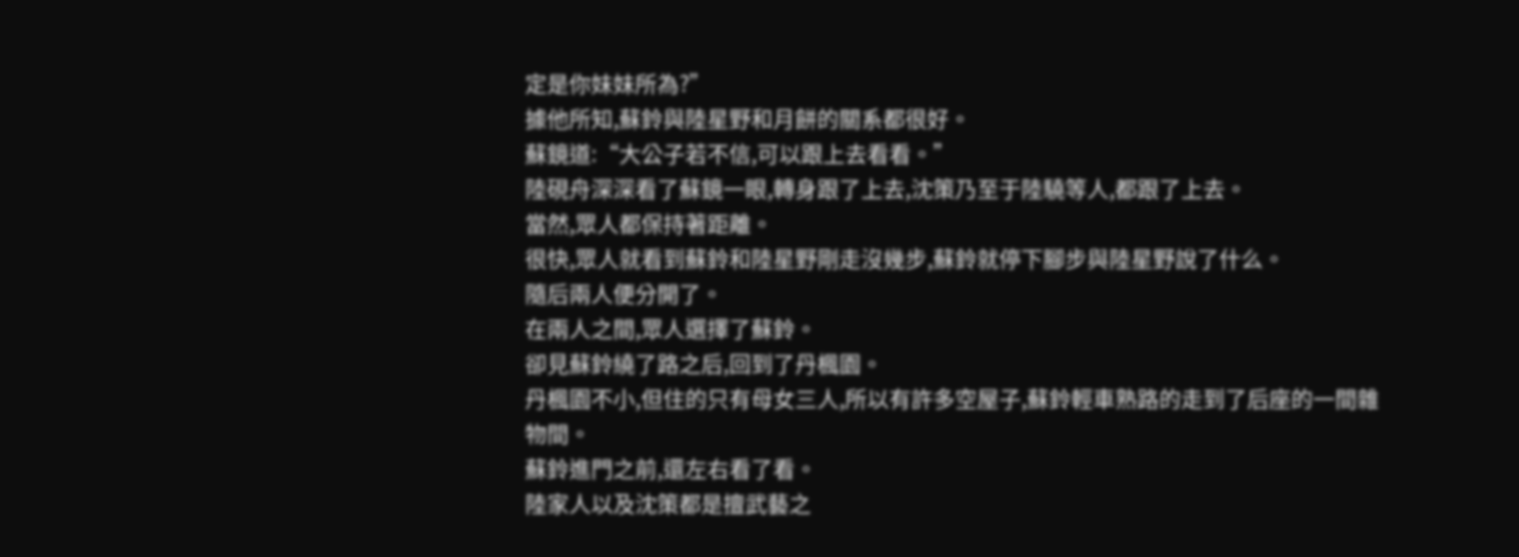定是你妹妹所為?”
據他所知,蘇鈴與陸星野和月餅的關系都很好。
蘇鏡道:“大公子若不信,可以跟上去看看。”
陸硯舟深深看了蘇鏡一眼,轉身跟了上去,沈策乃至于陸驍等人,都跟了上去。
當然,眾人都保持著距離。
很快,眾人就看到蘇鈴和陸星野剛走沒幾步,蘇鈴就停下腳步與陸星野說了什么。
隨后兩人便分開了。
在兩人之間,眾人選擇了蘇鈴。
卻見蘇鈴繞了路之后,回到了丹楓園。
丹楓園不小,但住的只有母女三人,所以有許多空屋子,蘇鈴輕車熟路的走到了后座的一間雜物間。
蘇鈴進門之前,還左右看了看。
陸家人以及沈策都是擅武藝之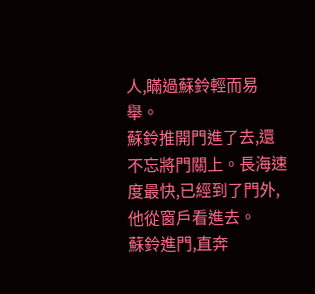人,瞞過蘇鈴輕而易舉。
蘇鈴推開門進了去,還不忘將門關上。長海速度最快,已經到了門外,他從窗戶看進去。
蘇鈴進門,直奔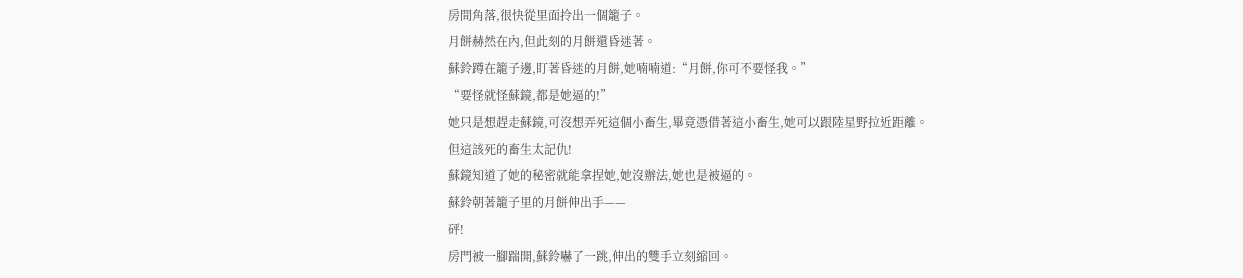房間角落,很快從里面拎出一個籠子。
月餅赫然在內,但此刻的月餅還昏迷著。
蘇鈴蹲在籠子邊,盯著昏迷的月餅,她喃喃道:“月餅,你可不要怪我。”
“要怪就怪蘇鏡,都是她逼的!”
她只是想趕走蘇鏡,可沒想弄死這個小畜生,畢竟憑借著這小畜生,她可以跟陸星野拉近距離。
但這該死的畜生太記仇!
蘇鏡知道了她的秘密就能拿捏她,她沒辦法,她也是被逼的。
蘇鈴朝著籠子里的月餅伸出手——
砰!
房門被一腳踹開,蘇鈴嚇了一跳,伸出的雙手立刻縮回。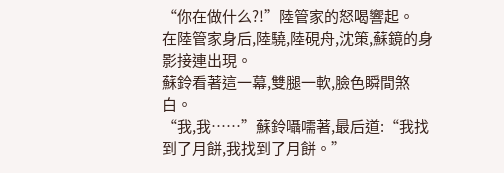“你在做什么?!”陸管家的怒喝響起。
在陸管家身后,陸驍,陸硯舟,沈策,蘇鏡的身影接連出現。
蘇鈴看著這一幕,雙腿一軟,臉色瞬間煞白。
“我,我……”蘇鈴囁嚅著,最后道:“我找到了月餅,我找到了月餅。”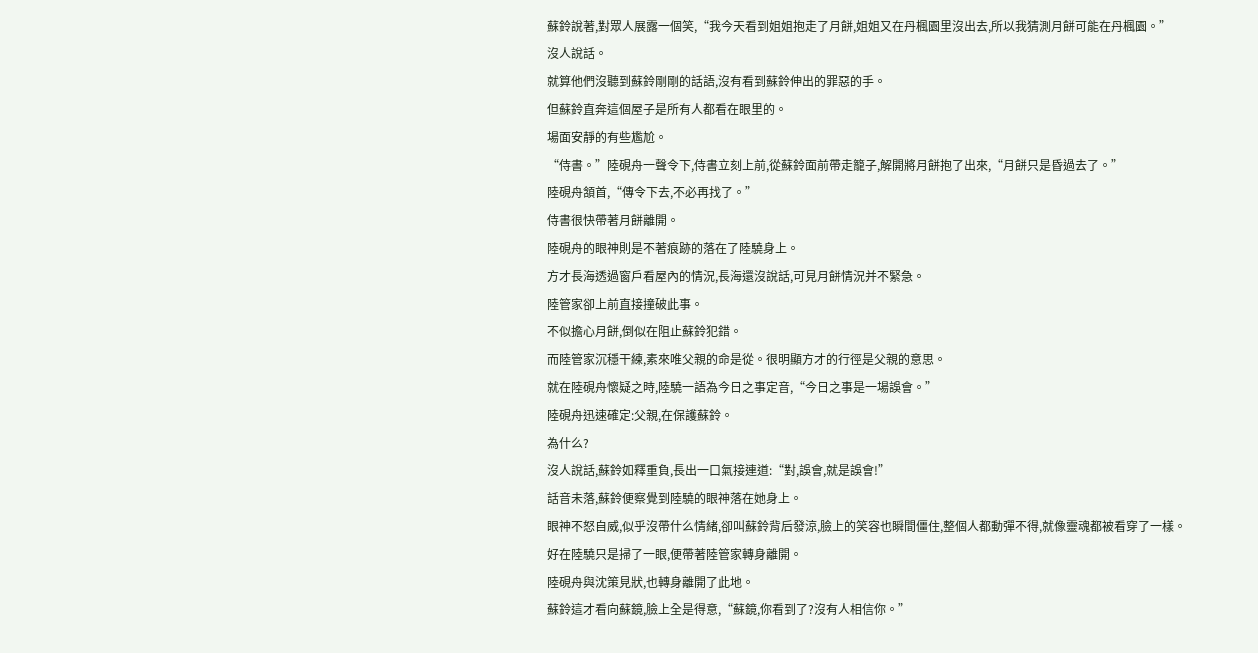蘇鈴說著,對眾人展露一個笑,“我今天看到姐姐抱走了月餅,姐姐又在丹楓園里沒出去,所以我猜測月餅可能在丹楓園。”
沒人說話。
就算他們沒聽到蘇鈴剛剛的話語,沒有看到蘇鈴伸出的罪惡的手。
但蘇鈴直奔這個屋子是所有人都看在眼里的。
場面安靜的有些尷尬。
“侍書。”陸硯舟一聲令下,侍書立刻上前,從蘇鈴面前帶走籠子,解開將月餅抱了出來,“月餅只是昏過去了。”
陸硯舟頷首,“傳令下去,不必再找了。”
侍書很快帶著月餅離開。
陸硯舟的眼神則是不著痕跡的落在了陸驍身上。
方才長海透過窗戶看屋內的情況,長海還沒說話,可見月餅情況并不緊急。
陸管家卻上前直接撞破此事。
不似擔心月餅,倒似在阻止蘇鈴犯錯。
而陸管家沉穩干練,素來唯父親的命是從。很明顯方才的行徑是父親的意思。
就在陸硯舟懷疑之時,陸驍一語為今日之事定音,“今日之事是一場誤會。”
陸硯舟迅速確定:父親,在保護蘇鈴。
為什么?
沒人說話,蘇鈴如釋重負,長出一口氣接連道:“對,誤會,就是誤會!”
話音未落,蘇鈴便察覺到陸驍的眼神落在她身上。
眼神不怒自威,似乎沒帶什么情緒,卻叫蘇鈴背后發涼,臉上的笑容也瞬間僵住,整個人都動彈不得,就像靈魂都被看穿了一樣。
好在陸驍只是掃了一眼,便帶著陸管家轉身離開。
陸硯舟與沈策見狀,也轉身離開了此地。
蘇鈴這才看向蘇鏡,臉上全是得意,“蘇鏡,你看到了?沒有人相信你。”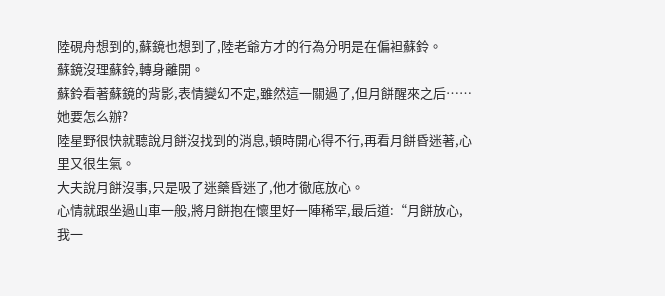陸硯舟想到的,蘇鏡也想到了,陸老爺方才的行為分明是在偏袒蘇鈴。
蘇鏡沒理蘇鈴,轉身離開。
蘇鈴看著蘇鏡的背影,表情變幻不定,雖然這一關過了,但月餅醒來之后……她要怎么辦?
陸星野很快就聽說月餅沒找到的消息,頓時開心得不行,再看月餅昏迷著,心里又很生氣。
大夫說月餅沒事,只是吸了迷藥昏迷了,他才徹底放心。
心情就跟坐過山車一般,將月餅抱在懷里好一陣稀罕,最后道:“月餅放心,我一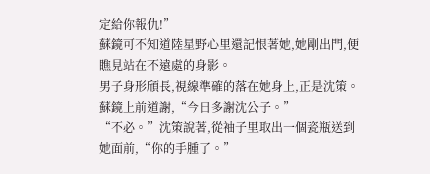定給你報仇!”
蘇鏡可不知道陸星野心里還記恨著她,她剛出門,便瞧見站在不遠處的身影。
男子身形頎長,視線準確的落在她身上,正是沈策。
蘇鏡上前道謝,“今日多謝沈公子。”
“不必。”沈策說著,從袖子里取出一個瓷瓶送到她面前,“你的手腫了。”